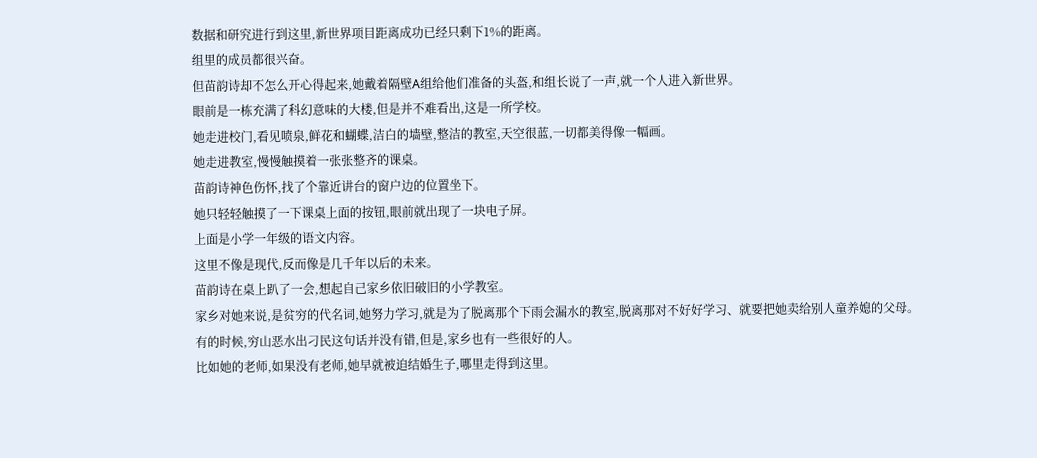数据和研究进行到这里,新世界项目距离成功已经只剩下1%的距离。
组里的成员都很兴奋。
但苗韵诗却不怎么开心得起来,她戴着隔壁A组给他们准备的头盔,和组长说了一声,就一个人进入新世界。
眼前是一栋充满了科幻意味的大楼,但是并不难看出,这是一所学校。
她走进校门,看见喷泉,鲜花和蝴蝶,洁白的墙壁,整洁的教室,天空很蓝,一切都美得像一幅画。
她走进教室,慢慢触摸着一张张整齐的课桌。
苗韵诗神色伤怀,找了个靠近讲台的窗户边的位置坐下。
她只轻轻触摸了一下课桌上面的按钮,眼前就出现了一块电子屏。
上面是小学一年级的语文内容。
这里不像是现代,反而像是几千年以后的未来。
苗韵诗在桌上趴了一会,想起自己家乡依旧破旧的小学教室。
家乡对她来说,是贫穷的代名词,她努力学习,就是为了脱离那个下雨会漏水的教室,脱离那对不好好学习、就要把她卖给别人童养媳的父母。
有的时候,穷山恶水出刁民这句话并没有错,但是,家乡也有一些很好的人。
比如她的老师,如果没有老师,她早就被迫结婚生子,哪里走得到这里。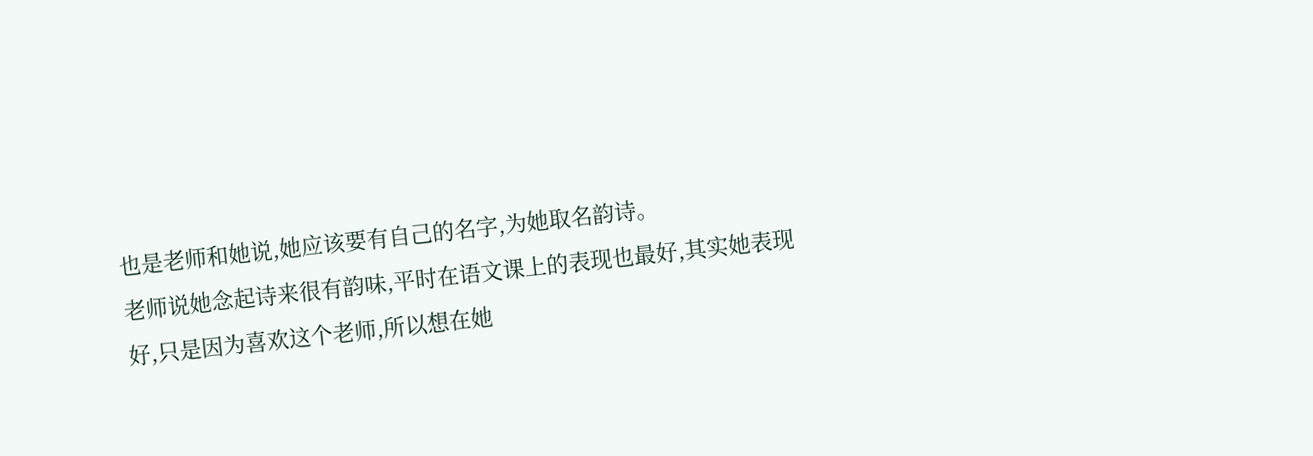也是老师和她说,她应该要有自己的名字,为她取名韵诗。
老师说她念起诗来很有韵味,平时在语文课上的表现也最好,其实她表现好,只是因为喜欢这个老师,所以想在她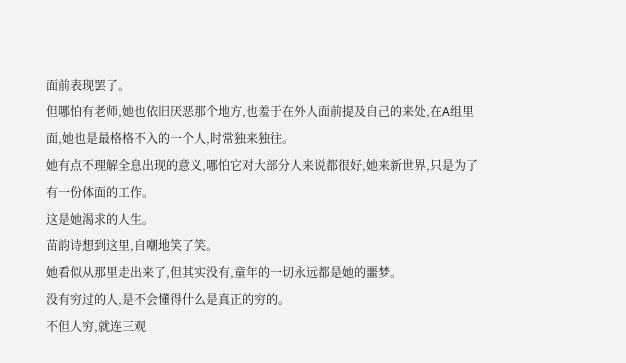面前表现罢了。
但哪怕有老师,她也依旧厌恶那个地方,也羞于在外人面前提及自己的来处,在A组里面,她也是最格格不入的一个人,时常独来独往。
她有点不理解全息出现的意义,哪怕它对大部分人来说都很好,她来新世界,只是为了有一份体面的工作。
这是她渴求的人生。
苗韵诗想到这里,自嘲地笑了笑。
她看似从那里走出来了,但其实没有,童年的一切永远都是她的噩梦。
没有穷过的人,是不会懂得什么是真正的穷的。
不但人穷,就连三观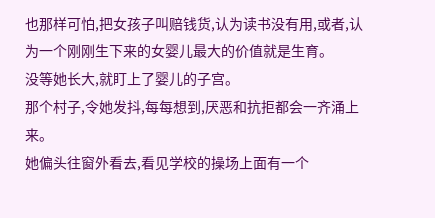也那样可怕,把女孩子叫赔钱货,认为读书没有用,或者,认为一个刚刚生下来的女婴儿最大的价值就是生育。
没等她长大,就盯上了婴儿的子宫。
那个村子,令她发抖,每每想到,厌恶和抗拒都会一齐涌上来。
她偏头往窗外看去,看见学校的操场上面有一个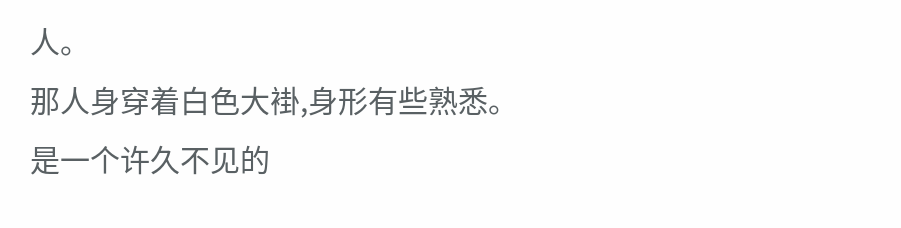人。
那人身穿着白色大褂,身形有些熟悉。
是一个许久不见的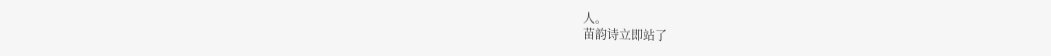人。
苗韵诗立即站了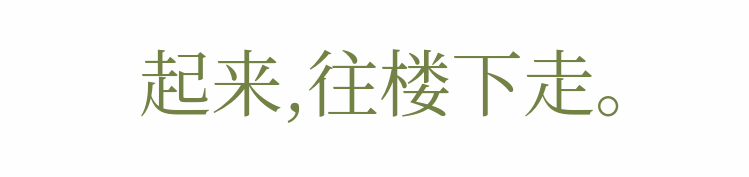起来,往楼下走。